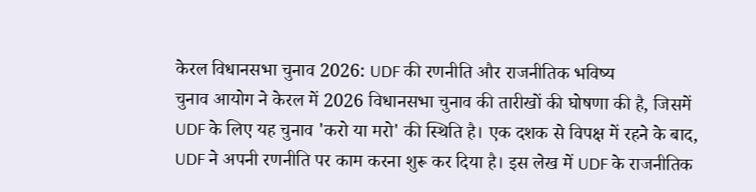केरल विधानसभा चुनाव 2026: UDF की रणनीति और राजनीतिक भविष्य
चुनाव आयोग ने केरल में 2026 विधानसभा चुनाव की तारीखों की घोषणा की है, जिसमें UDF के लिए यह चुनाव 'करो या मरो' की स्थिति है। एक दशक से विपक्ष में रहने के बाद, UDF ने अपनी रणनीति पर काम करना शुरू कर दिया है। इस लेख में UDF के राजनीतिक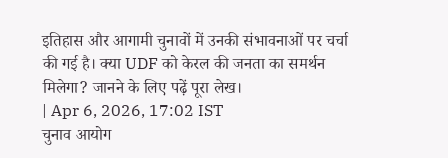इतिहास और आगामी चुनावों में उनकी संभावनाओं पर चर्चा की गई है। क्या UDF को केरल की जनता का समर्थन मिलेगा? जानने के लिए पढ़ें पूरा लेख।
| Apr 6, 2026, 17:02 IST
चुनाव आयोग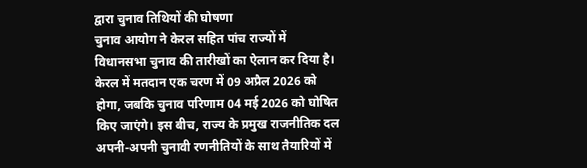द्वारा चुनाव तिथियों की घोषणा
चुनाव आयोग ने केरल सहित पांच राज्यों में विधानसभा चुनाव की तारीखों का ऐलान कर दिया है। केरल में मतदान एक चरण में 09 अप्रैल 2026 को होगा, जबकि चुनाव परिणाम 04 मई 2026 को घोषित किए जाएंगे। इस बीच, राज्य के प्रमुख राजनीतिक दल अपनी-अपनी चुनावी रणनीतियों के साथ तैयारियों में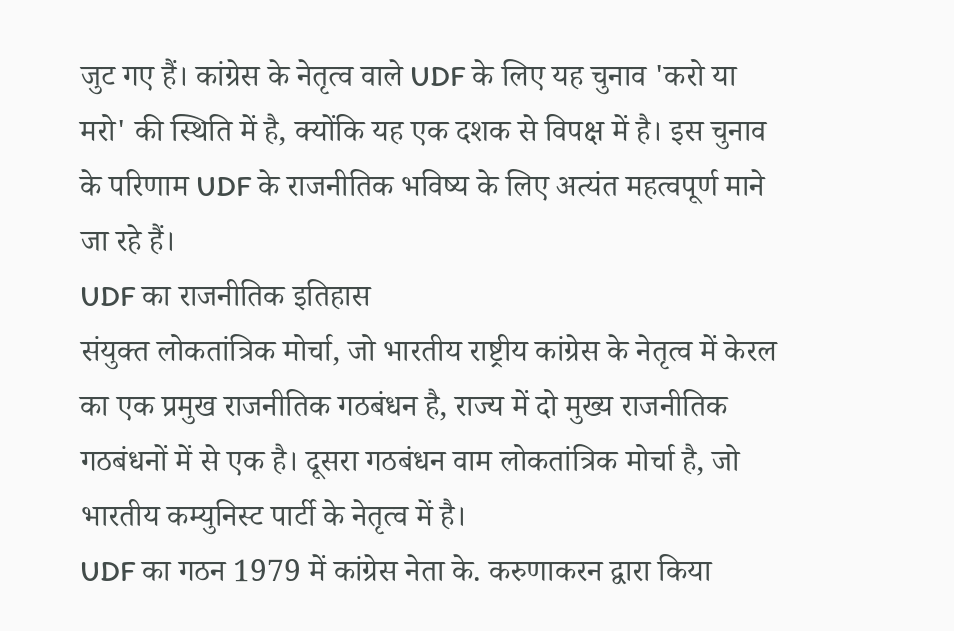जुट गए हैं। कांग्रेस के नेतृत्व वाले UDF के लिए यह चुनाव 'करो या मरो' की स्थिति में है, क्योंकि यह एक दशक से विपक्ष में है। इस चुनाव के परिणाम UDF के राजनीतिक भविष्य के लिए अत्यंत महत्वपूर्ण माने जा रहे हैं।
UDF का राजनीतिक इतिहास
संयुक्त लोकतांत्रिक मोर्चा, जो भारतीय राष्ट्रीय कांग्रेस के नेतृत्व में केरल का एक प्रमुख राजनीतिक गठबंधन है, राज्य में दो मुख्य राजनीतिक गठबंधनों में से एक है। दूसरा गठबंधन वाम लोकतांत्रिक मोर्चा है, जो भारतीय कम्युनिस्ट पार्टी के नेतृत्व में है।
UDF का गठन 1979 में कांग्रेस नेता के. करुणाकरन द्वारा किया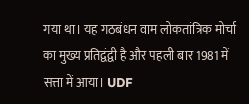गया था। यह गठबंधन वाम लोकतांत्रिक मोर्चा का मुख्य प्रतिद्वंद्वी है और पहली बार 1981 में सत्ता में आया। UDF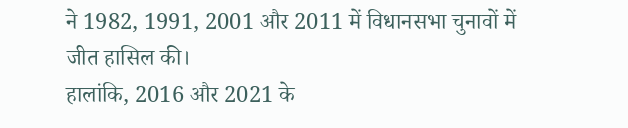ने 1982, 1991, 2001 और 2011 में विधानसभा चुनावों में जीत हासिल की।
हालांकि, 2016 और 2021 के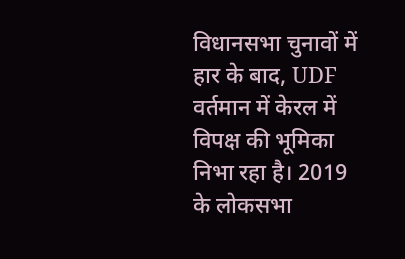विधानसभा चुनावों में हार के बाद, UDF वर्तमान में केरल में विपक्ष की भूमिका निभा रहा है। 2019 के लोकसभा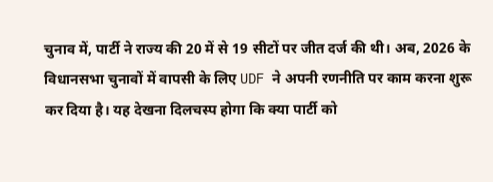चुनाव में, पार्टी ने राज्य की 20 में से 19 सीटों पर जीत दर्ज की थी। अब, 2026 के विधानसभा चुनावों में वापसी के लिए UDF ने अपनी रणनीति पर काम करना शुरू कर दिया है। यह देखना दिलचस्प होगा कि क्या पार्टी को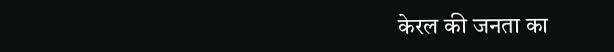केरल की जनता का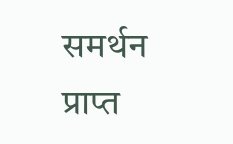समर्थन प्राप्त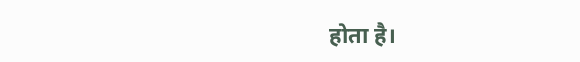होता है।